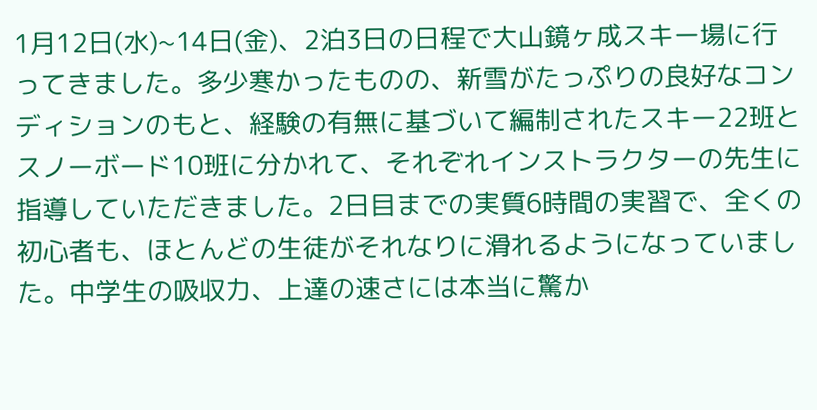1月12日(水)~14日(金)、2泊3日の日程で大山鏡ヶ成スキー場に行ってきました。多少寒かったものの、新雪がたっぷりの良好なコンディションのもと、経験の有無に基づいて編制されたスキー22班とスノーボード10班に分かれて、それぞれインストラクターの先生に指導していただきました。2日目までの実質6時間の実習で、全くの初心者も、ほとんどの生徒がそれなりに滑れるようになっていました。中学生の吸収力、上達の速さには本当に驚か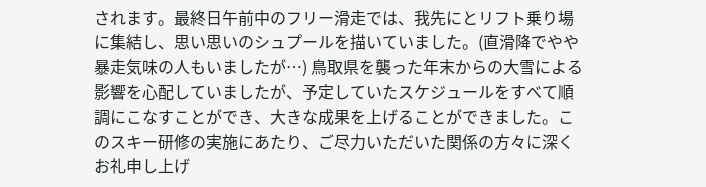されます。最終日午前中のフリー滑走では、我先にとリフト乗り場に集結し、思い思いのシュプールを描いていました。(直滑降でやや暴走気味の人もいましたが…) 鳥取県を襲った年末からの大雪による影響を心配していましたが、予定していたスケジュールをすべて順調にこなすことができ、大きな成果を上げることができました。このスキー研修の実施にあたり、ご尽力いただいた関係の方々に深くお礼申し上げ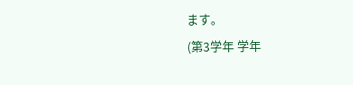ます。
(第3学年 学年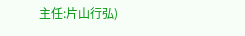主任:片山行弘)